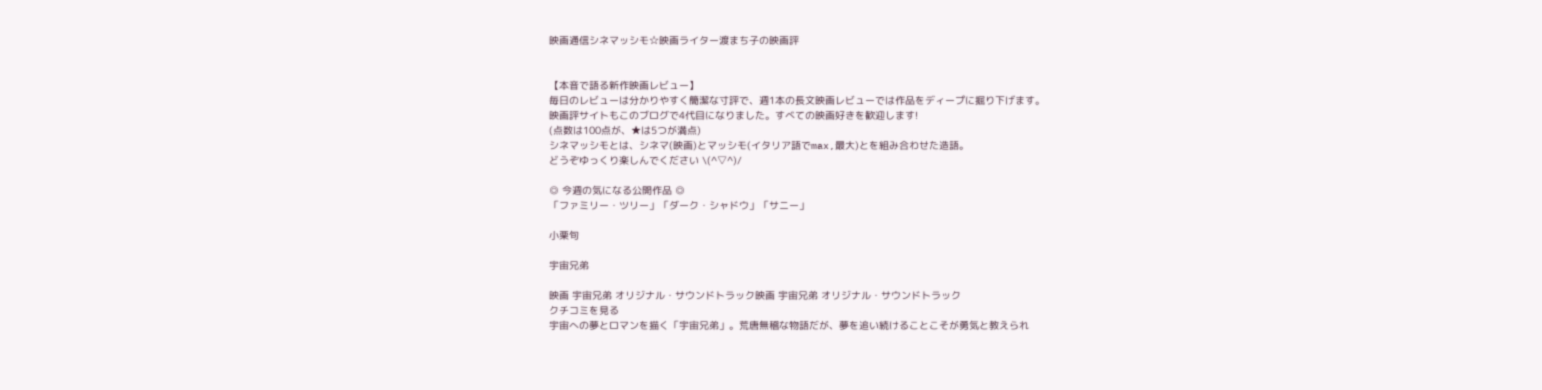映画通信シネマッシモ☆映画ライター渡まち子の映画評


【本音で語る新作映画レビュー】
毎日のレビューは分かりやすく簡潔な寸評で、週1本の長文映画レビューでは作品をディープに掘り下げます。
映画評サイトもこのブログで4代目になりました。すべての映画好きを歓迎します!
(点数は100点が、★は5つが満点)
シネマッシモとは、シネマ(映画)とマッシモ(イタリア語でmax,最大)とを組み合わせた造語。
どうぞゆっくり楽しんでください \(^▽^)/

◎ 今週の気になる公開作品 ◎
「ファミリー・ツリー」「ダーク・シャドウ」「サニー」

小栗旬

宇宙兄弟

映画 宇宙兄弟 オリジナル・サウンドトラック映画 宇宙兄弟 オリジナル・サウンドトラック
クチコミを見る
宇宙への夢とロマンを描く「宇宙兄弟」。荒唐無稽な物語だが、夢を追い続けることこそが勇気と教えられ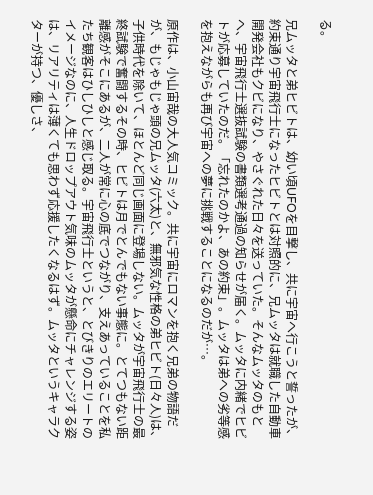る。

兄ムッタと弟ヒビトは、幼い頃UFOを目撃し、共に宇宙へ行こうと誓ったが、約束通り宇宙飛行士になったヒビトとは対照的に、兄ムッタは就職した自動車開発会社もクビになり、やさぐれた日々を送っていた。そんなムッタのもとへ、宇宙飛行士選抜試験の書類選考通過の知らせが届く。ムッタに内緒でヒビトが応募していたのだ。「忘れたのかよ、あの約束」。ムッタは弟への劣等感を抱えながらも再び宇宙への夢に挑戦することになるのだが…。

原作は、小山宙哉の大人気コミック。共に宇宙にロマンを抱く兄弟の物語だが、もじゃもじゃ頭の兄ムッタ(六太)と、無邪気な性格の弟ヒビト(日々人)は、子供時代を除いて、ほとんど同じ画面に登場しない。ムッタが宇宙飛行士の最終試験で奮闘するその時、ヒビトは月でとんでもない事態に。とてつもない距離感がそこにあるが、二人が常に心の底でつながり、支えあっていることを私たち観客はひしひしと感じ取る。宇宙飛行士というと、とびきりのエリートのイメージなのに、人生ドロップアウト気味のムッタが懸命にチャレンジする姿は、リアリティは薄くても思わず応援したくなるはず。ムッタというキャラクターが持つ、優しさ、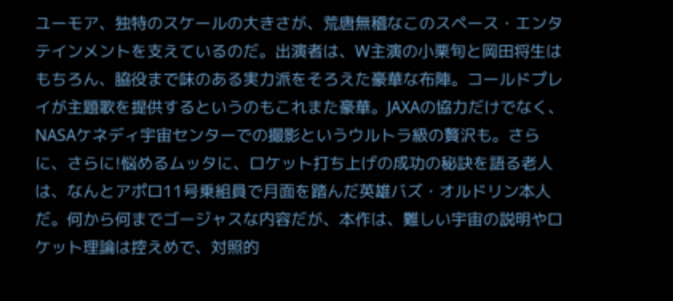ユーモア、独特のスケールの大きさが、荒唐無稽なこのスペース・エンタテインメントを支えているのだ。出演者は、W主演の小栗旬と岡田将生はもちろん、脇役まで味のある実力派をそろえた豪華な布陣。コールドプレイが主題歌を提供するというのもこれまた豪華。JAXAの協力だけでなく、NASAケネディ宇宙センターでの撮影というウルトラ級の贅沢も。さらに、さらに!悩めるムッタに、ロケット打ち上げの成功の秘訣を語る老人は、なんとアポロ11号乗組員で月面を踏んだ英雄バズ・オルドリン本人だ。何から何までゴージャスな内容だが、本作は、難しい宇宙の説明やロケット理論は控えめで、対照的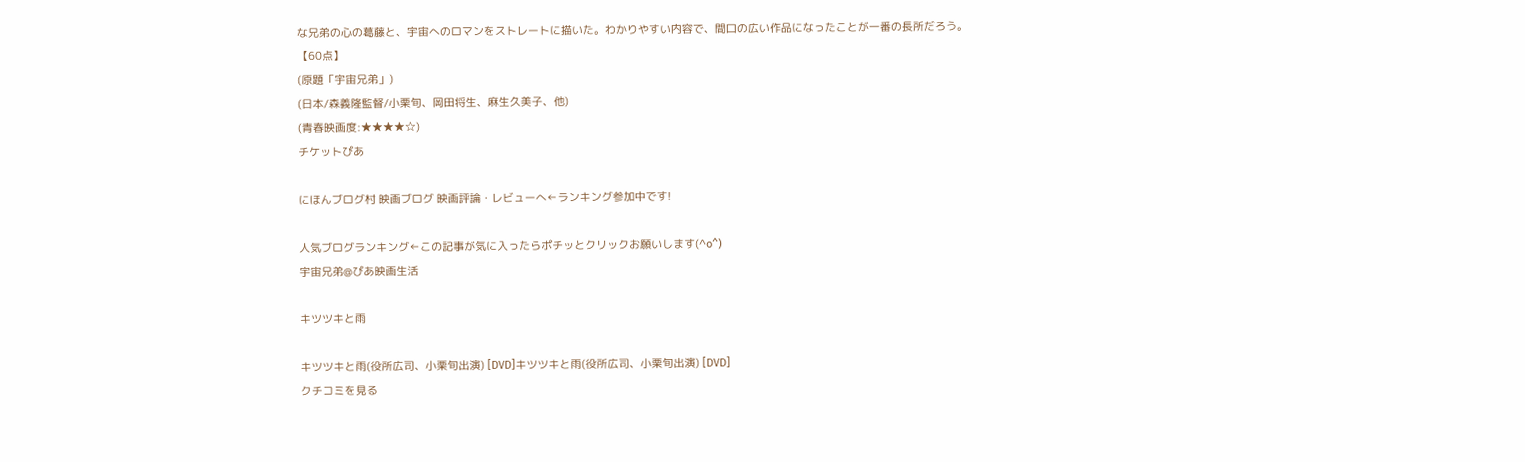な兄弟の心の葛藤と、宇宙へのロマンをストレートに描いた。わかりやすい内容で、間口の広い作品になったことが一番の長所だろう。
【60点】
(原題「宇宙兄弟」)
(日本/森義隆監督/小栗旬、岡田将生、麻生久美子、他)
(青春映画度:★★★★☆)
チケットぴあ

にほんブログ村 映画ブログ 映画評論・レビューへ←ランキング参加中です!

人気ブログランキング←この記事が気に入ったらポチッとクリックお願いします(^o^)
宇宙兄弟@ぴあ映画生活

キツツキと雨

キツツキと雨(役所広司、小栗旬出演) [DVD]キツツキと雨(役所広司、小栗旬出演) [DVD]
クチコミを見る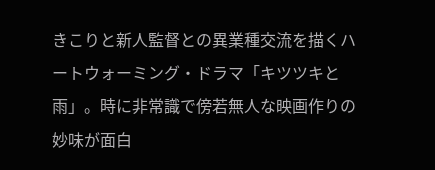きこりと新人監督との異業種交流を描くハートウォーミング・ドラマ「キツツキと雨」。時に非常識で傍若無人な映画作りの妙味が面白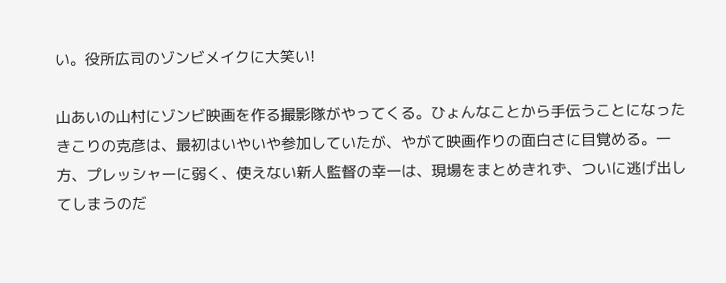い。役所広司のゾンビメイクに大笑い!

山あいの山村にゾンビ映画を作る撮影隊がやってくる。ひょんなことから手伝うことになったきこりの克彦は、最初はいやいや参加していたが、やがて映画作りの面白さに目覚める。一方、プレッシャーに弱く、使えない新人監督の幸一は、現場をまとめきれず、ついに逃げ出してしまうのだ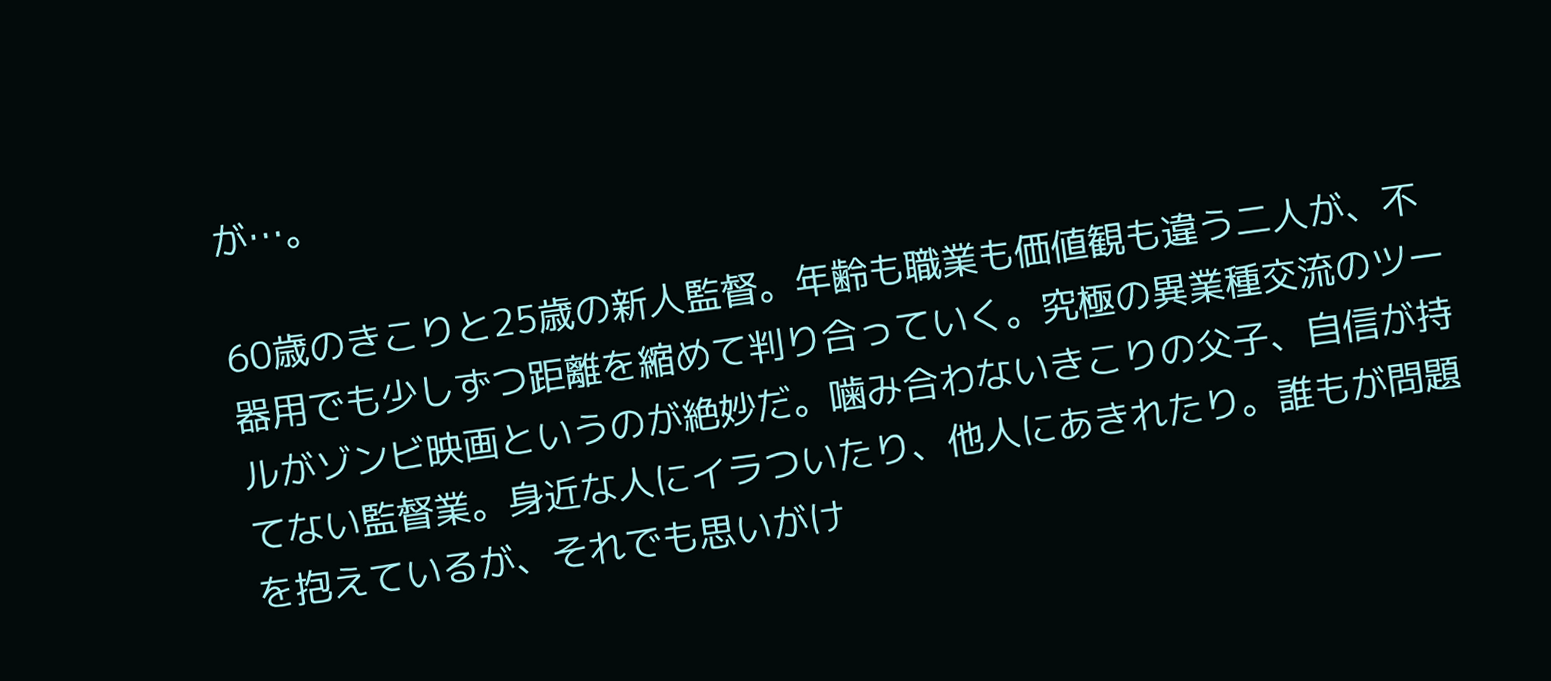が…。

60歳のきこりと25歳の新人監督。年齢も職業も価値観も違う二人が、不器用でも少しずつ距離を縮めて判り合っていく。究極の異業種交流のツールがゾンビ映画というのが絶妙だ。噛み合わないきこりの父子、自信が持てない監督業。身近な人にイラついたり、他人にあきれたり。誰もが問題を抱えているが、それでも思いがけ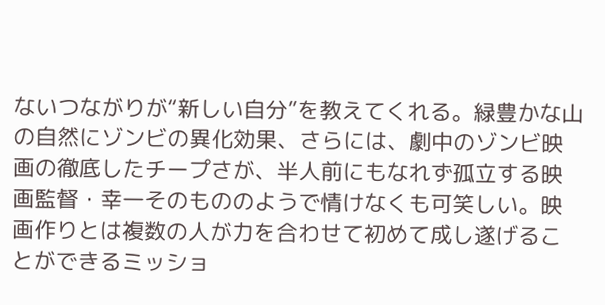ないつながりが“新しい自分”を教えてくれる。緑豊かな山の自然にゾンビの異化効果、さらには、劇中のゾンビ映画の徹底したチープさが、半人前にもなれず孤立する映画監督・幸一そのもののようで情けなくも可笑しい。映画作りとは複数の人が力を合わせて初めて成し遂げることができるミッショ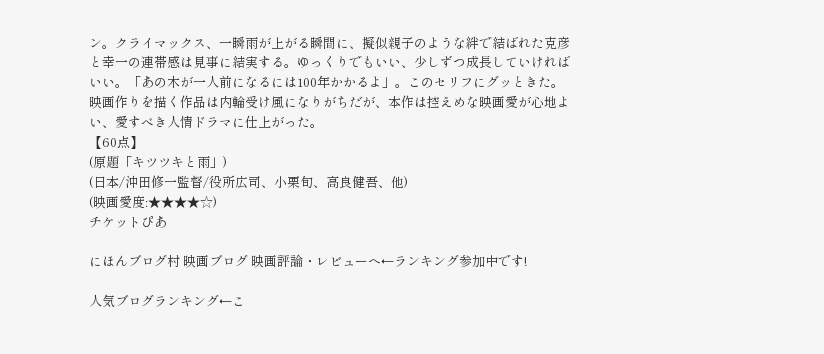ン。クライマックス、一瞬雨が上がる瞬間に、擬似親子のような絆で結ばれた克彦と幸一の連帯感は見事に結実する。ゆっくりでもいい、少しずつ成長していければいい。「あの木が一人前になるには100年かかるよ」。このセリフにグッときた。映画作りを描く作品は内輪受け風になりがちだが、本作は控えめな映画愛が心地よい、愛すべき人情ドラマに仕上がった。
【60点】
(原題「キツツキと雨」)
(日本/沖田修一監督/役所広司、小栗旬、高良健吾、他)
(映画愛度:★★★★☆)
チケットぴあ

にほんブログ村 映画ブログ 映画評論・レビューへ←ランキング参加中です!

人気ブログランキング←こ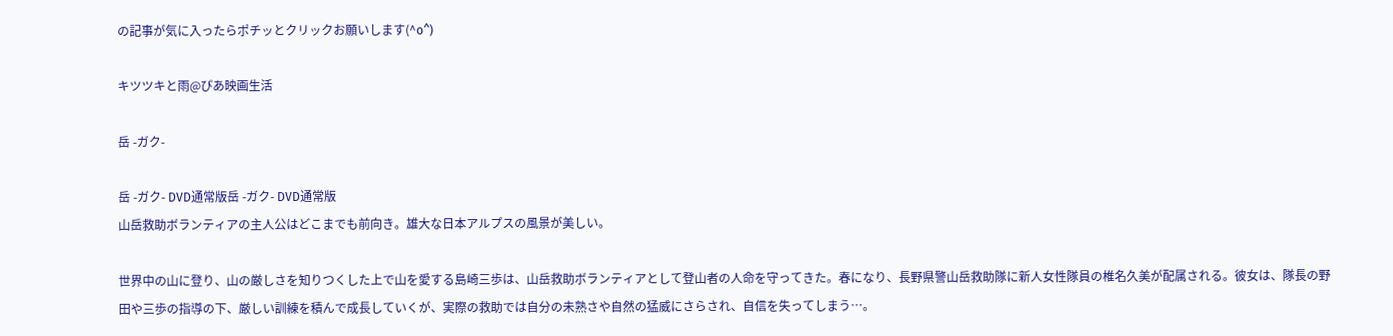の記事が気に入ったらポチッとクリックお願いします(^o^)

キツツキと雨@ぴあ映画生活

岳 -ガク-

岳 -ガク- DVD通常版岳 -ガク- DVD通常版
山岳救助ボランティアの主人公はどこまでも前向き。雄大な日本アルプスの風景が美しい。

世界中の山に登り、山の厳しさを知りつくした上で山を愛する島崎三歩は、山岳救助ボランティアとして登山者の人命を守ってきた。春になり、長野県警山岳救助隊に新人女性隊員の椎名久美が配属される。彼女は、隊長の野田や三歩の指導の下、厳しい訓練を積んで成長していくが、実際の救助では自分の未熟さや自然の猛威にさらされ、自信を失ってしまう…。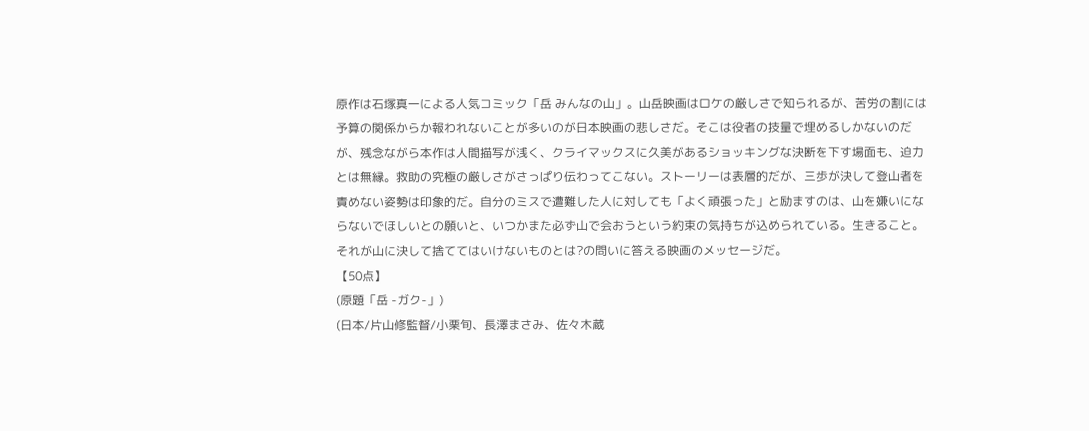原作は石塚真一による人気コミック「岳 みんなの山」。山岳映画はロケの厳しさで知られるが、苦労の割には予算の関係からか報われないことが多いのが日本映画の悲しさだ。そこは役者の技量で埋めるしかないのだが、残念ながら本作は人間描写が浅く、クライマックスに久美があるショッキングな決断を下す場面も、迫力とは無縁。救助の究極の厳しさがさっぱり伝わってこない。ストーリーは表層的だが、三歩が決して登山者を責めない姿勢は印象的だ。自分のミスで遭難した人に対しても「よく頑張った」と励ますのは、山を嫌いにならないでほしいとの願いと、いつかまた必ず山で会おうという約束の気持ちが込められている。生きること。それが山に決して捨ててはいけないものとは?の問いに答える映画のメッセージだ。
【50点】
(原題「岳 -ガク-」)
(日本/片山修監督/小栗旬、長澤まさみ、佐々木蔵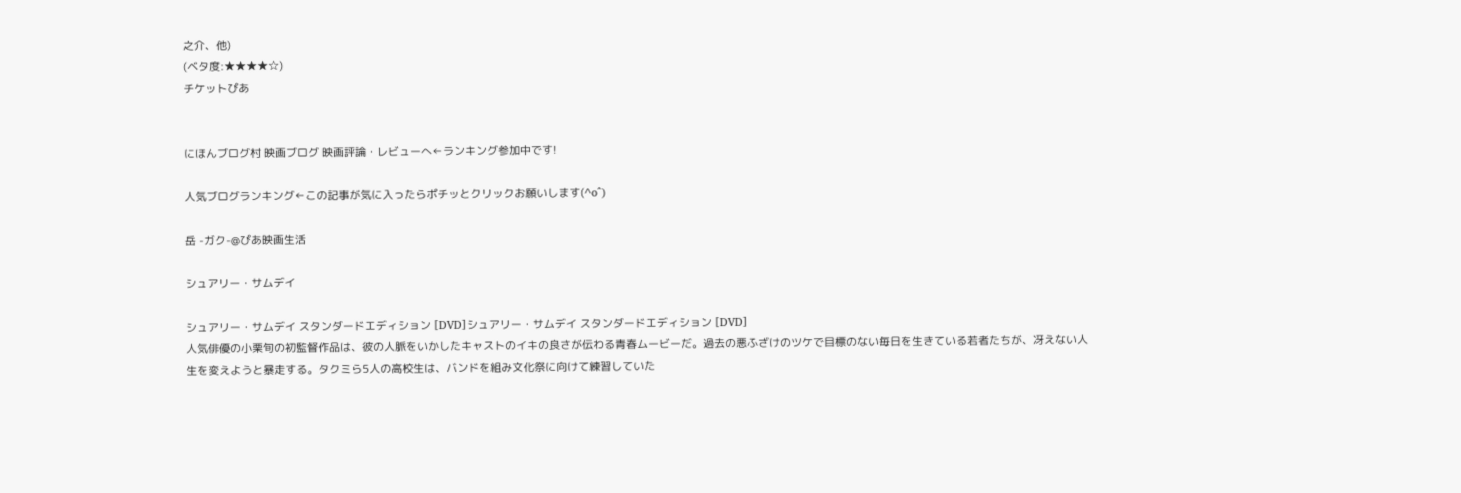之介、他)
(ベタ度:★★★★☆)
チケットぴあ


にほんブログ村 映画ブログ 映画評論・レビューへ←ランキング参加中です!

人気ブログランキング←この記事が気に入ったらポチッとクリックお願いします(^o^)

岳 -ガク-@ぴあ映画生活

シュアリー・サムデイ

シュアリー・サムデイ スタンダードエディション [DVD]シュアリー・サムデイ スタンダードエディション [DVD]
人気俳優の小栗旬の初監督作品は、彼の人脈をいかしたキャストのイキの良さが伝わる青春ムービーだ。過去の悪ふざけのツケで目標のない毎日を生きている若者たちが、冴えない人生を変えようと暴走する。タクミら5人の高校生は、バンドを組み文化祭に向けて練習していた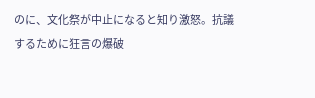のに、文化祭が中止になると知り激怒。抗議するために狂言の爆破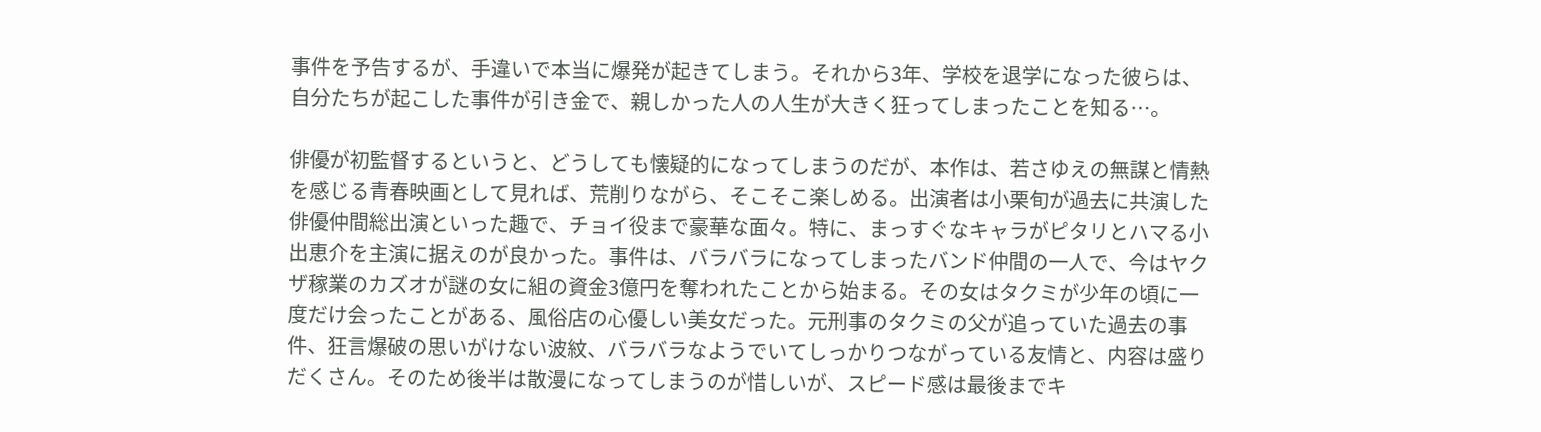事件を予告するが、手違いで本当に爆発が起きてしまう。それから3年、学校を退学になった彼らは、自分たちが起こした事件が引き金で、親しかった人の人生が大きく狂ってしまったことを知る…。

俳優が初監督するというと、どうしても懐疑的になってしまうのだが、本作は、若さゆえの無謀と情熱を感じる青春映画として見れば、荒削りながら、そこそこ楽しめる。出演者は小栗旬が過去に共演した俳優仲間総出演といった趣で、チョイ役まで豪華な面々。特に、まっすぐなキャラがピタリとハマる小出恵介を主演に据えのが良かった。事件は、バラバラになってしまったバンド仲間の一人で、今はヤクザ稼業のカズオが謎の女に組の資金3億円を奪われたことから始まる。その女はタクミが少年の頃に一度だけ会ったことがある、風俗店の心優しい美女だった。元刑事のタクミの父が追っていた過去の事件、狂言爆破の思いがけない波紋、バラバラなようでいてしっかりつながっている友情と、内容は盛りだくさん。そのため後半は散漫になってしまうのが惜しいが、スピード感は最後までキ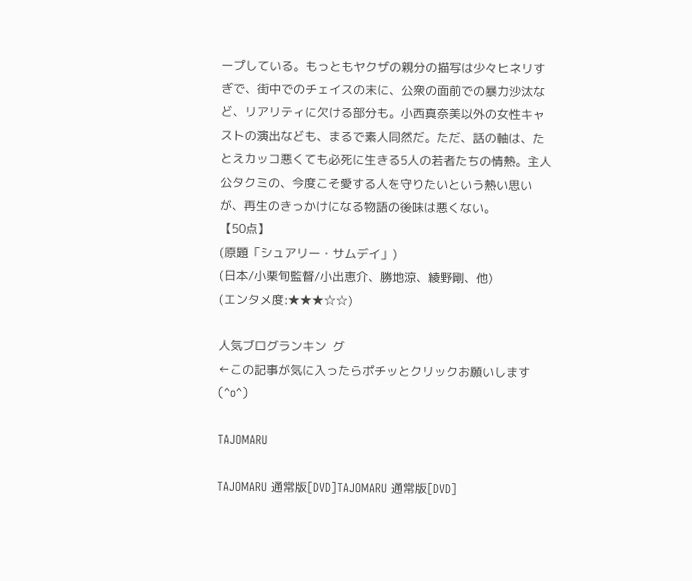ープしている。もっともヤクザの親分の描写は少々ヒネリすぎで、街中でのチェイスの末に、公衆の面前での暴力沙汰など、リアリティに欠ける部分も。小西真奈美以外の女性キャストの演出なども、まるで素人同然だ。ただ、話の軸は、たとえカッコ悪くても必死に生きる5人の若者たちの情熱。主人公タクミの、今度こそ愛する人を守りたいという熱い思いが、再生のきっかけになる物語の後味は悪くない。
【50点】
(原題「シュアリー・サムデイ」)
(日本/小栗旬監督/小出恵介、勝地涼、綾野剛、他)
(エンタメ度:★★★☆☆)

人気ブログランキン  グ
←この記事が気に入ったらポチッとクリックお願いします(^o^)

TAJOMARU

TAJOMARU 通常版[DVD]TAJOMARU 通常版[DVD]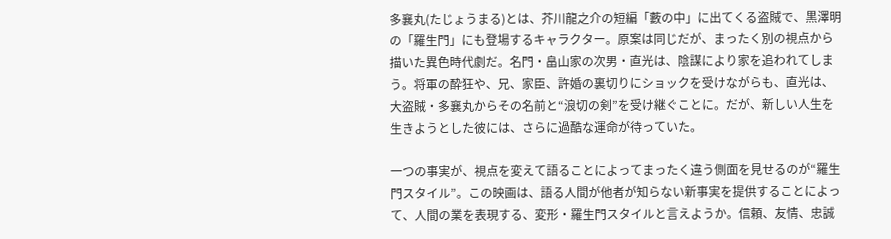多襄丸(たじょうまる)とは、芥川龍之介の短編「藪の中」に出てくる盗賊で、黒澤明の「羅生門」にも登場するキャラクター。原案は同じだが、まったく別の視点から描いた異色時代劇だ。名門・畠山家の次男・直光は、陰謀により家を追われてしまう。将軍の酔狂や、兄、家臣、許婚の裏切りにショックを受けながらも、直光は、大盗賊・多襄丸からその名前と“浪切の剣”を受け継ぐことに。だが、新しい人生を生きようとした彼には、さらに過酷な運命が待っていた。

一つの事実が、視点を変えて語ることによってまったく違う側面を見せるのが“羅生門スタイル”。この映画は、語る人間が他者が知らない新事実を提供することによって、人間の業を表現する、変形・羅生門スタイルと言えようか。信頼、友情、忠誠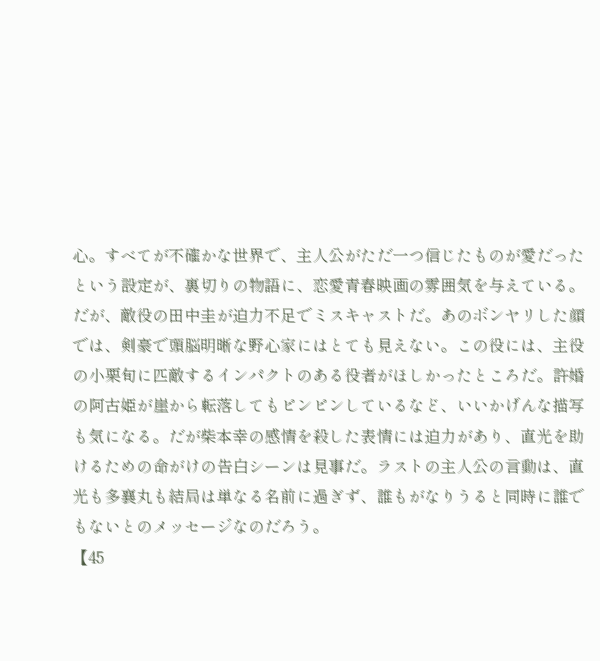心。すべてが不確かな世界で、主人公がただ一つ信じたものが愛だったという設定が、裏切りの物語に、恋愛青春映画の雰囲気を与えている。だが、敵役の田中圭が迫力不足でミスキャストだ。あのボンヤリした顔では、剣豪で頭脳明晰な野心家にはとても見えない。この役には、主役の小栗旬に匹敵するインパクトのある役者がほしかったところだ。許婚の阿古姫が崖から転落してもピンピンしているなど、いいかげんな描写も気になる。だが柴本幸の感情を殺した表情には迫力があり、直光を助けるための命がけの告白シーンは見事だ。ラストの主人公の言動は、直光も多襄丸も結局は単なる名前に過ぎず、誰もがなりうると同時に誰でもないとのメッセージなのだろう。
【45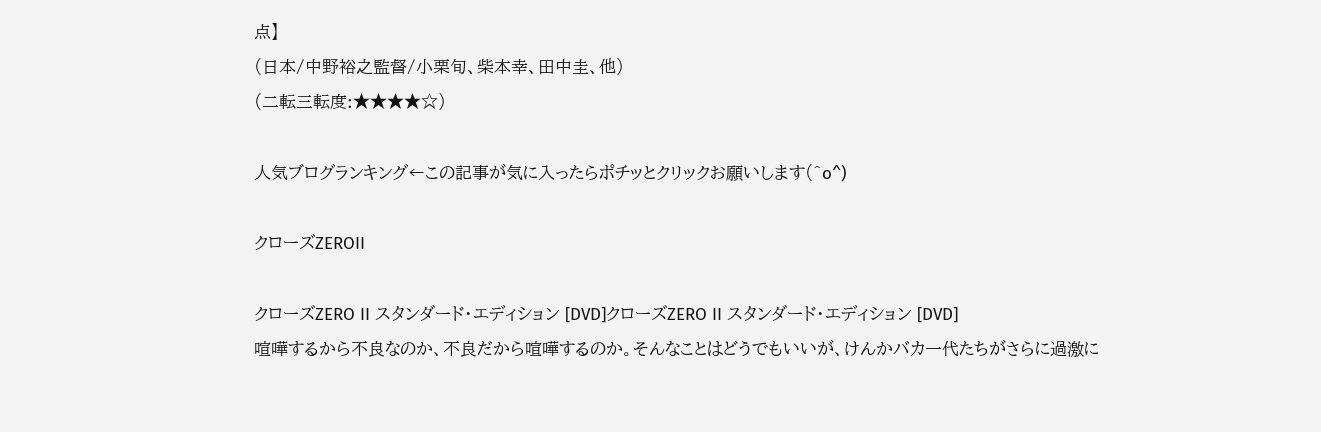点】
(日本/中野裕之監督/小栗旬、柴本幸、田中圭、他)
(二転三転度:★★★★☆)

人気ブログランキング←この記事が気に入ったらポチッとクリックお願いします(^o^)

クローズZEROII

クローズZERO II スタンダード・エディション [DVD]クローズZERO II スタンダード・エディション [DVD]
喧嘩するから不良なのか、不良だから喧嘩するのか。そんなことはどうでもいいが、けんかバカ一代たちがさらに過激に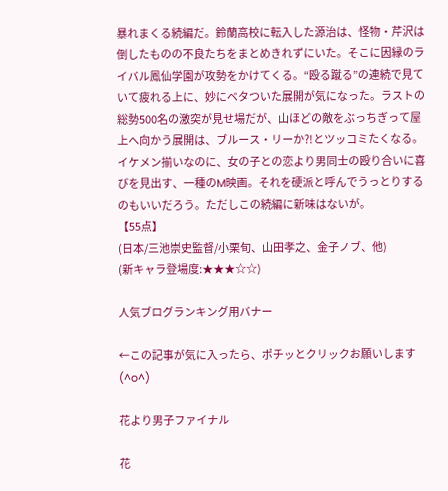暴れまくる続編だ。鈴蘭高校に転入した源治は、怪物・芹沢は倒したものの不良たちをまとめきれずにいた。そこに因縁のライバル鳳仙学園が攻勢をかけてくる。“殴る蹴る”の連続で見ていて疲れる上に、妙にベタついた展開が気になった。ラストの総勢500名の激突が見せ場だが、山ほどの敵をぶっちぎって屋上へ向かう展開は、ブルース・リーか?!とツッコミたくなる。イケメン揃いなのに、女の子との恋より男同士の殴り合いに喜びを見出す、一種のM映画。それを硬派と呼んでうっとりするのもいいだろう。ただしこの続編に新味はないが。
【55点】
(日本/三池崇史監督/小栗旬、山田孝之、金子ノブ、他)
(新キャラ登場度:★★★☆☆)

人気ブログランキング用バナー

←この記事が気に入ったら、ポチッとクリックお願いします(^o^)

花より男子ファイナル

花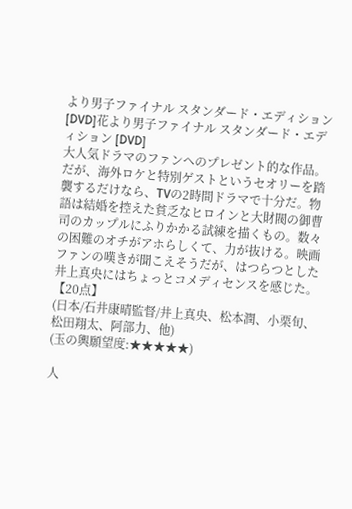より男子ファイナル スタンダード・エディション [DVD]花より男子ファイナル スタンダード・エディション [DVD]
大人気ドラマのファンへのプレゼント的な作品。だが、海外ロケと特別ゲストというセオリーを踏襲するだけなら、TVの2時間ドラマで十分だ。物語は結婚を控えた貧乏なヒロインと大財閥の御曹司のカップルにふりかかる試練を描くもの。数々の困難のオチがアホらしくて、力が抜ける。映画ファンの嘆きが聞こえそうだが、はつらつとした井上真央にはちょっとコメディセンスを感じた。
【20点】
(日本/石井康晴監督/井上真央、松本潤、小栗旬、松田翔太、阿部力、他)
(玉の輿願望度:★★★★★)

人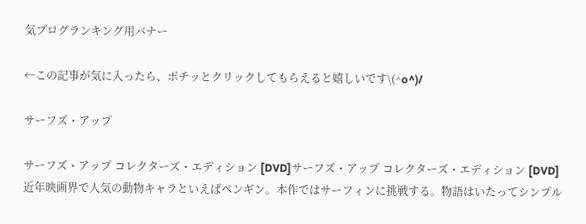気ブログランキング用バナー

←この記事が気に入ったら、ポチッとクリックしてもらえると嬉しいです\(^o^)/

サーフズ・アップ

サーフズ・アップ コレクターズ・エディション [DVD]サーフズ・アップ コレクターズ・エディション [DVD]
近年映画界で人気の動物キャラといえばペンギン。本作ではサーフィンに挑戦する。物語はいたってシンプル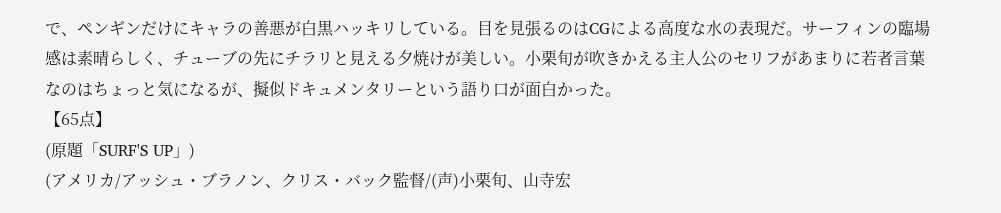で、ペンギンだけにキャラの善悪が白黒ハッキリしている。目を見張るのはCGによる高度な水の表現だ。サーフィンの臨場感は素晴らしく、チューブの先にチラリと見える夕焼けが美しい。小栗旬が吹きかえる主人公のセリフがあまりに若者言葉なのはちょっと気になるが、擬似ドキュメンタリーという語り口が面白かった。
【65点】
(原題「SURF'S UP」)
(アメリカ/アッシュ・ブラノン、クリス・バック監督/(声)小栗旬、山寺宏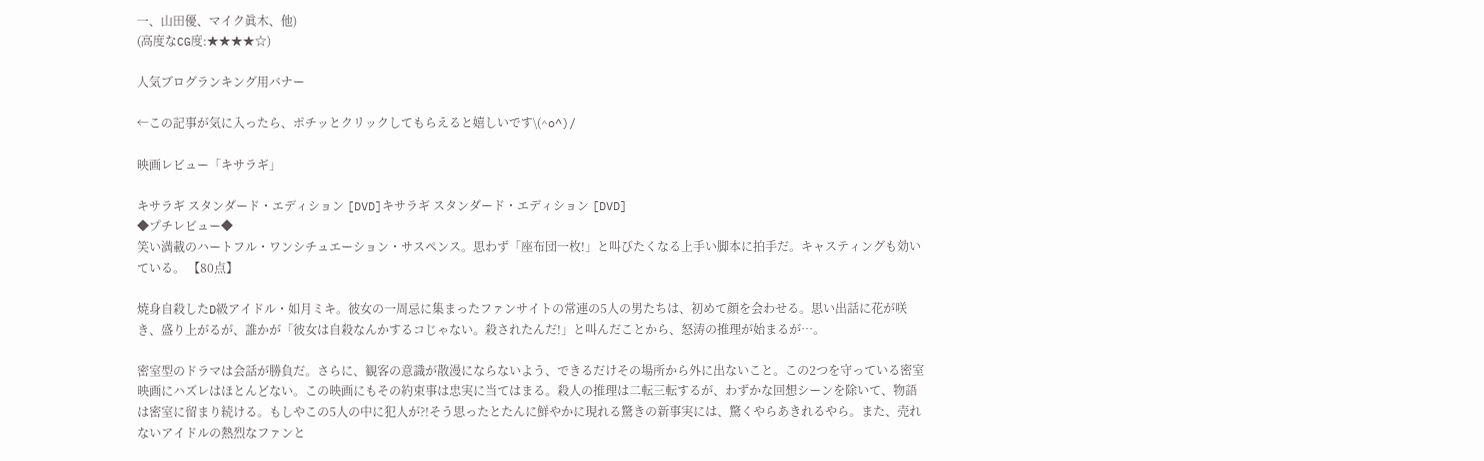一、山田優、マイク眞木、他)
(高度なCG度:★★★★☆)

人気ブログランキング用バナー

←この記事が気に入ったら、ポチッとクリックしてもらえると嬉しいです\(^o^)/

映画レビュー「キサラギ」

キサラギ スタンダード・エディション [DVD]キサラギ スタンダード・エディション [DVD]
◆プチレビュー◆
笑い満載のハートフル・ワンシチュエーション・サスペンス。思わず「座布団一枚!」と叫びたくなる上手い脚本に拍手だ。キャスティングも効いている。 【80点】

焼身自殺したD級アイドル・如月ミキ。彼女の一周忌に集まったファンサイトの常連の5人の男たちは、初めて顔を会わせる。思い出話に花が咲き、盛り上がるが、誰かが「彼女は自殺なんかするコじゃない。殺されたんだ!」と叫んだことから、怒涛の推理が始まるが…。

密室型のドラマは会話が勝負だ。さらに、観客の意識が散漫にならないよう、できるだけその場所から外に出ないこと。この2つを守っている密室映画にハズレはほとんどない。この映画にもその約束事は忠実に当てはまる。殺人の推理は二転三転するが、わずかな回想シーンを除いて、物語は密室に留まり続ける。もしやこの5人の中に犯人が?!そう思ったとたんに鮮やかに現れる驚きの新事実には、驚くやらあきれるやら。また、売れないアイドルの熱烈なファンと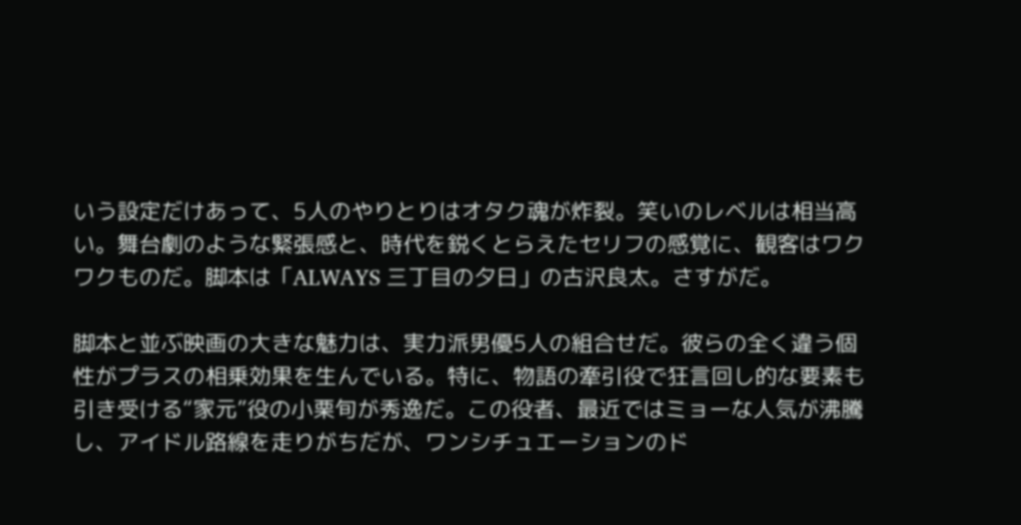いう設定だけあって、5人のやりとりはオタク魂が炸裂。笑いのレベルは相当高い。舞台劇のような緊張感と、時代を鋭くとらえたセリフの感覚に、観客はワクワクものだ。脚本は「ALWAYS 三丁目の夕日」の古沢良太。さすがだ。

脚本と並ぶ映画の大きな魅力は、実力派男優5人の組合せだ。彼らの全く違う個性がプラスの相乗効果を生んでいる。特に、物語の牽引役で狂言回し的な要素も引き受ける“家元”役の小栗旬が秀逸だ。この役者、最近ではミョーな人気が沸騰し、アイドル路線を走りがちだが、ワンシチュエーションのド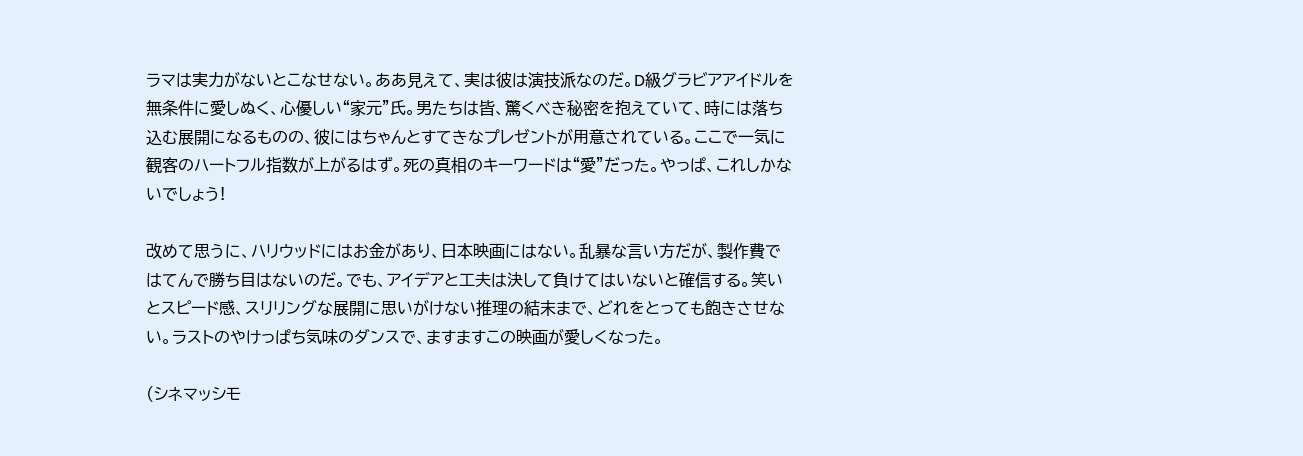ラマは実力がないとこなせない。ああ見えて、実は彼は演技派なのだ。D級グラビアアイドルを無条件に愛しぬく、心優しい“家元”氏。男たちは皆、驚くべき秘密を抱えていて、時には落ち込む展開になるものの、彼にはちゃんとすてきなプレゼントが用意されている。ここで一気に観客のハートフル指数が上がるはず。死の真相のキーワードは“愛”だった。やっぱ、これしかないでしょう!

改めて思うに、ハリウッドにはお金があり、日本映画にはない。乱暴な言い方だが、製作費ではてんで勝ち目はないのだ。でも、アイデアと工夫は決して負けてはいないと確信する。笑いとスピード感、スリリングな展開に思いがけない推理の結末まで、どれをとっても飽きさせない。ラストのやけっぱち気味のダンスで、ますますこの映画が愛しくなった。

(シネマッシモ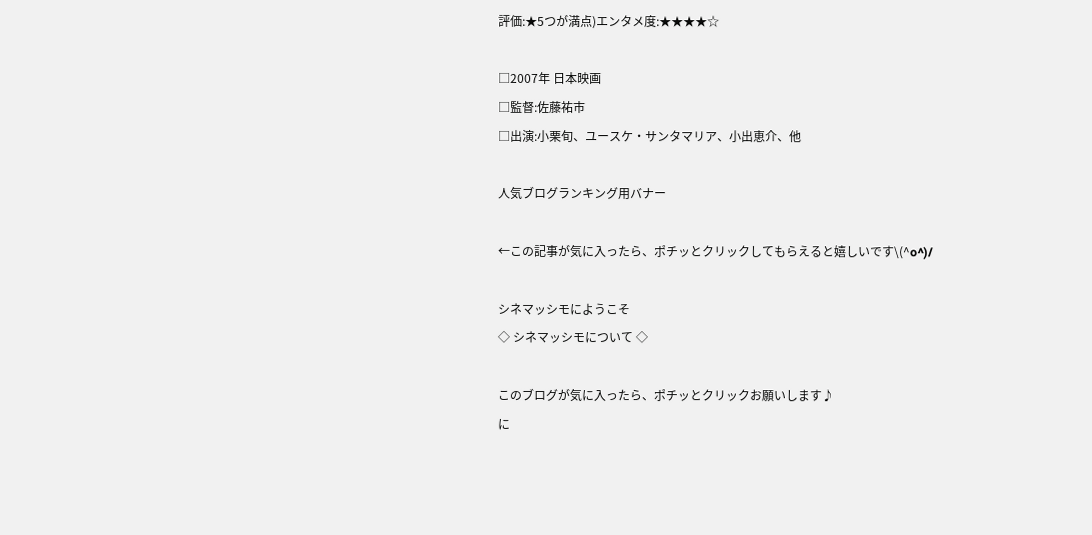評価:★5つが満点)エンタメ度:★★★★☆

□2007年 日本映画
□監督:佐藤祐市
□出演:小栗旬、ユースケ・サンタマリア、小出恵介、他

人気ブログランキング用バナー

←この記事が気に入ったら、ポチッとクリックしてもらえると嬉しいです\(^o^)/

シネマッシモにようこそ
◇ シネマッシモについて ◇

このブログが気に入ったら、ポチッとクリックお願いします♪
に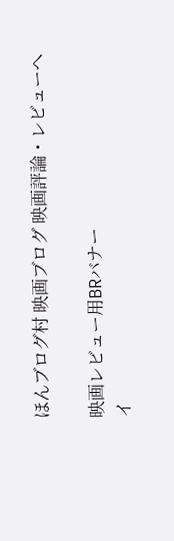ほんブログ村 映画ブログ 映画評論・レビューへ

映画レビュー用BRバナー
イ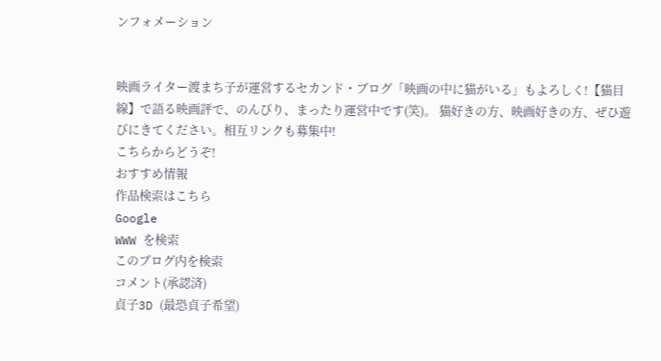ンフォメーション


映画ライター渡まち子が運営するセカンド・ブログ「映画の中に猫がいる」もよろしく!【猫目線】で語る映画評で、のんびり、まったり運営中です(笑)。 猫好きの方、映画好きの方、ぜひ遊びにきてください。相互リンクも募集中!
こちらからどうぞ!
おすすめ情報
作品検索はこちら
Google
WWW を検索
このブログ内を検索
コメント(承認済)
貞子3D (最恐貞子希望)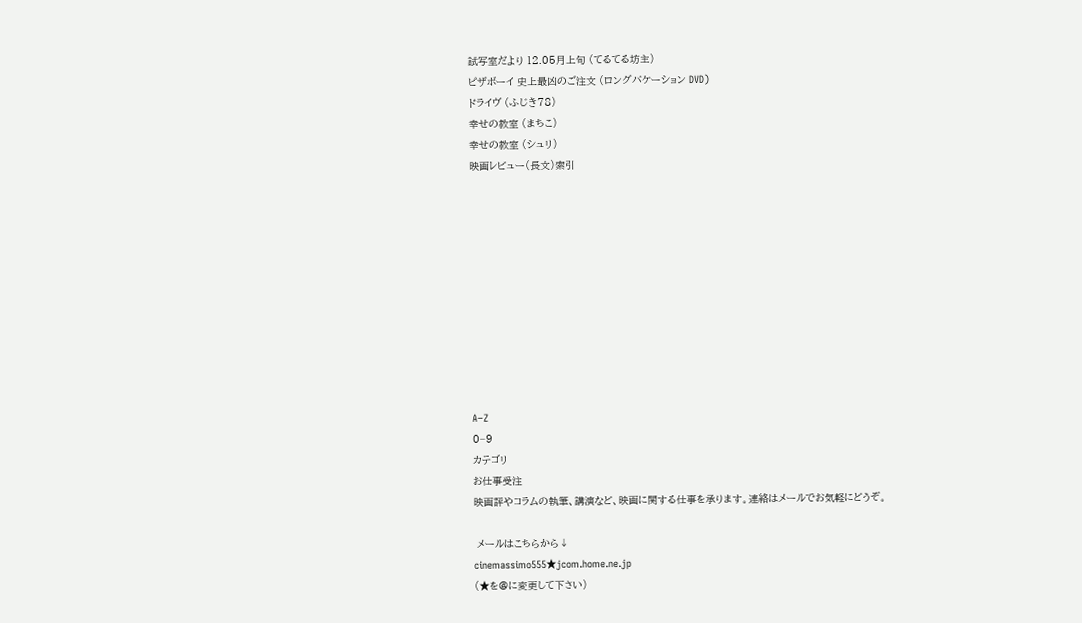試写室だより 12.05月上旬 (てるてる坊主)
ピザボーイ 史上最凶のご注文 (ロングバケーション DVD)
ドライヴ (ふじき78)
幸せの教室 (まちこ)
幸せの教室 (シュリ)
映画レビュー(長文)索引











A−Z
0−9
カテゴリ
お仕事受注
映画評やコラムの執筆、講演など、映画に関する仕事を承ります。連絡はメールでお気軽にどうぞ。

 メールはこちらから↓
cinemassimo555★jcom.home.ne.jp
(★を@に変更して下さい)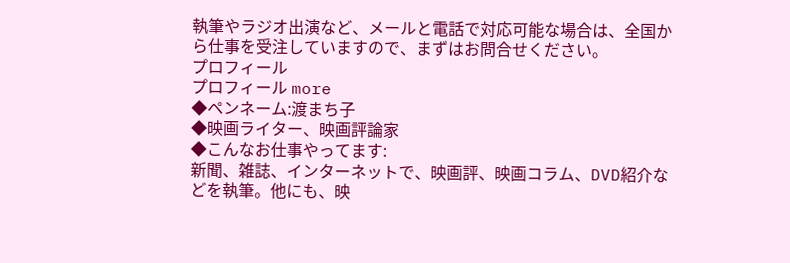執筆やラジオ出演など、メールと電話で対応可能な場合は、全国から仕事を受注していますので、まずはお問合せください。
プロフィール
プロフィール more
◆ペンネーム:渡まち子
◆映画ライター、映画評論家
◆こんなお仕事やってます:
新聞、雑誌、インターネットで、映画評、映画コラム、DVD紹介などを執筆。他にも、映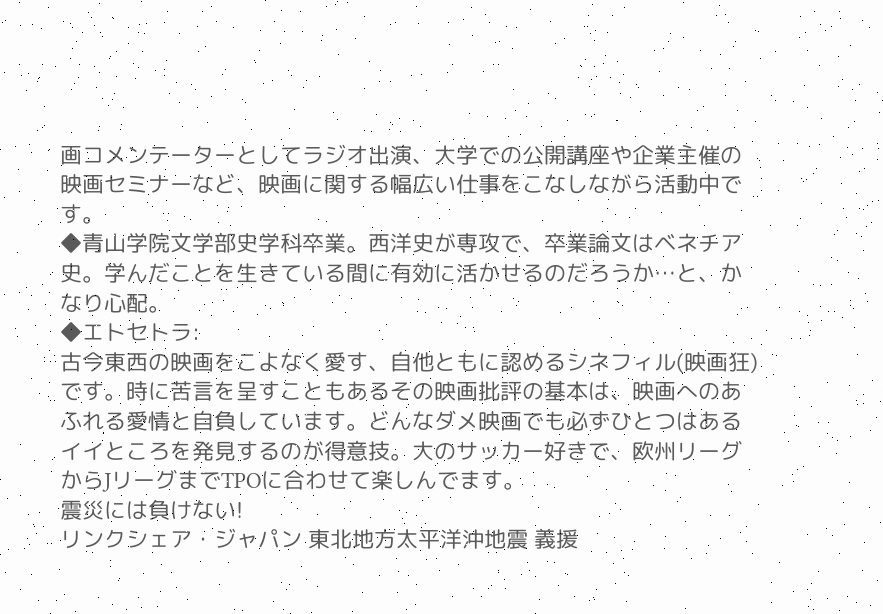画コメンテーターとしてラジオ出演、大学での公開講座や企業主催の映画セミナーなど、映画に関する幅広い仕事をこなしながら活動中です。
◆青山学院文学部史学科卒業。西洋史が専攻で、卒業論文はベネチア史。学んだことを生きている間に有効に活かせるのだろうか…と、かなり心配。
◆エトセトラ:
古今東西の映画をこよなく愛す、自他ともに認めるシネフィル(映画狂)です。時に苦言を呈すこともあるその映画批評の基本は、映画へのあふれる愛情と自負しています。どんなダメ映画でも必ずひとつはあるイイところを発見するのが得意技。大のサッカー好きで、欧州リーグからJリーグまでTPOに合わせて楽しんでます。
震災には負けない!
リンクシェア・ジャパン 東北地方太平洋沖地震 義援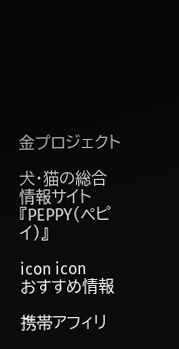金プロジェクト

犬・猫の総合情報サイト『PEPPY(ペピイ)』

icon icon
おすすめ情報

携帯アフィリ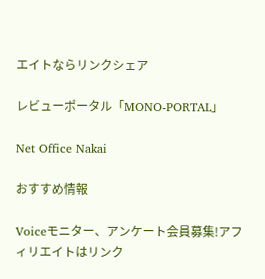エイトならリンクシェア

レビューポータル「MONO-PORTAL」

Net Office Nakai

おすすめ情報

Voiceモニター、アンケート会員募集!アフィリエイトはリンク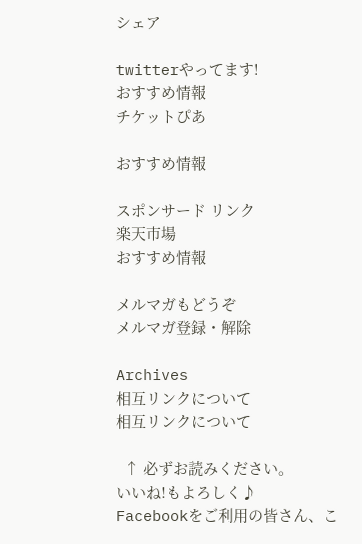シェア

twitterやってます!
おすすめ情報
チケットぴあ

おすすめ情報

スポンサード リンク
楽天市場
おすすめ情報

メルマガもどうぞ
メルマガ登録・解除

Archives
相互リンクについて
相互リンクについて

  ↑ 必ずお読みください。
いいね!もよろしく♪
Facebookをご利用の皆さん、こ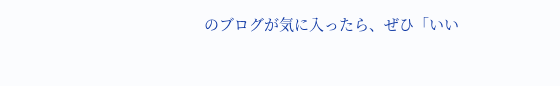のブログが気に入ったら、ぜひ「いい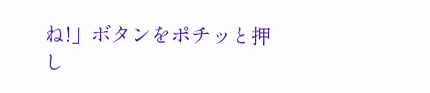ね!」ボタンをポチッと押し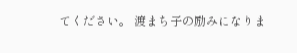てください。 渡まち子の励みになりま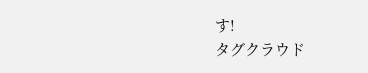す!
タグクラウド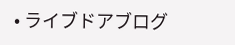• ライブドアブログ